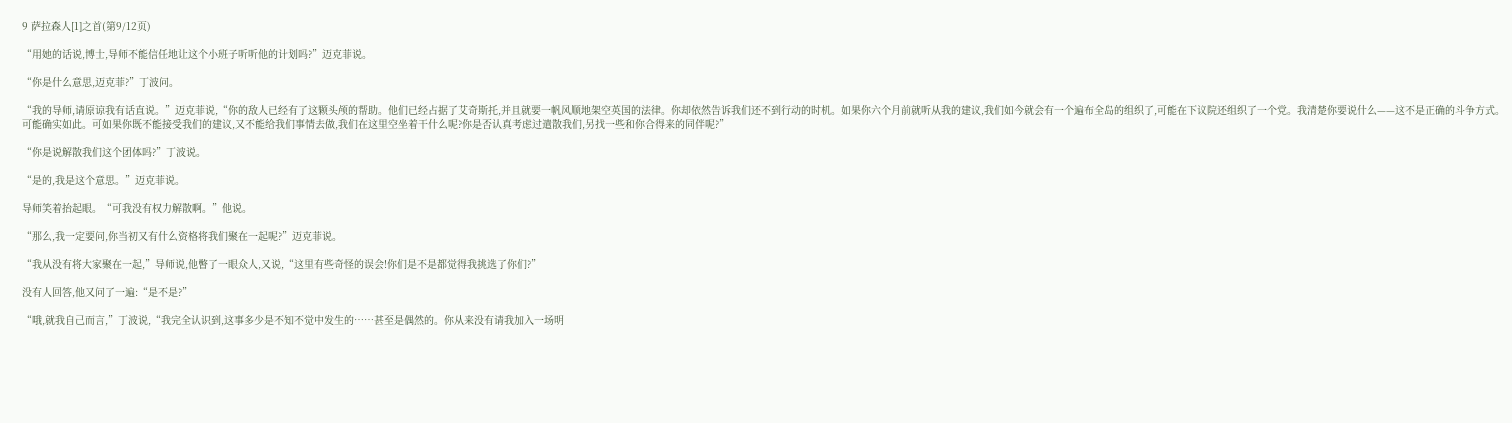9 萨拉森人[1]之首(第9/12页)

“用她的话说,博士,导师不能信任地让这个小班子听听他的计划吗?”迈克菲说。

“你是什么意思,迈克菲?”丁波问。

“我的导师,请原谅我有话直说。”迈克菲说,“你的敌人已经有了这颗头颅的帮助。他们已经占据了艾奇斯托,并且就要一帆风顺地架空英国的法律。你却依然告诉我们还不到行动的时机。如果你六个月前就听从我的建议,我们如今就会有一个遍布全岛的组织了,可能在下议院还组织了一个党。我清楚你要说什么——这不是正确的斗争方式。可能确实如此。可如果你既不能接受我们的建议,又不能给我们事情去做,我们在这里空坐着干什么呢?你是否认真考虑过遣散我们,另找一些和你合得来的同伴呢?”

“你是说解散我们这个团体吗?”丁波说。

“是的,我是这个意思。”迈克菲说。

导师笑着抬起眼。“可我没有权力解散啊。”他说。

“那么,我一定要问,你当初又有什么资格将我们聚在一起呢?”迈克菲说。

“我从没有将大家聚在一起,”导师说,他瞥了一眼众人,又说,“这里有些奇怪的误会!你们是不是都觉得我挑选了你们?”

没有人回答,他又问了一遍:“是不是?”

“哦,就我自己而言,”丁波说,“我完全认识到,这事多少是不知不觉中发生的……甚至是偶然的。你从来没有请我加入一场明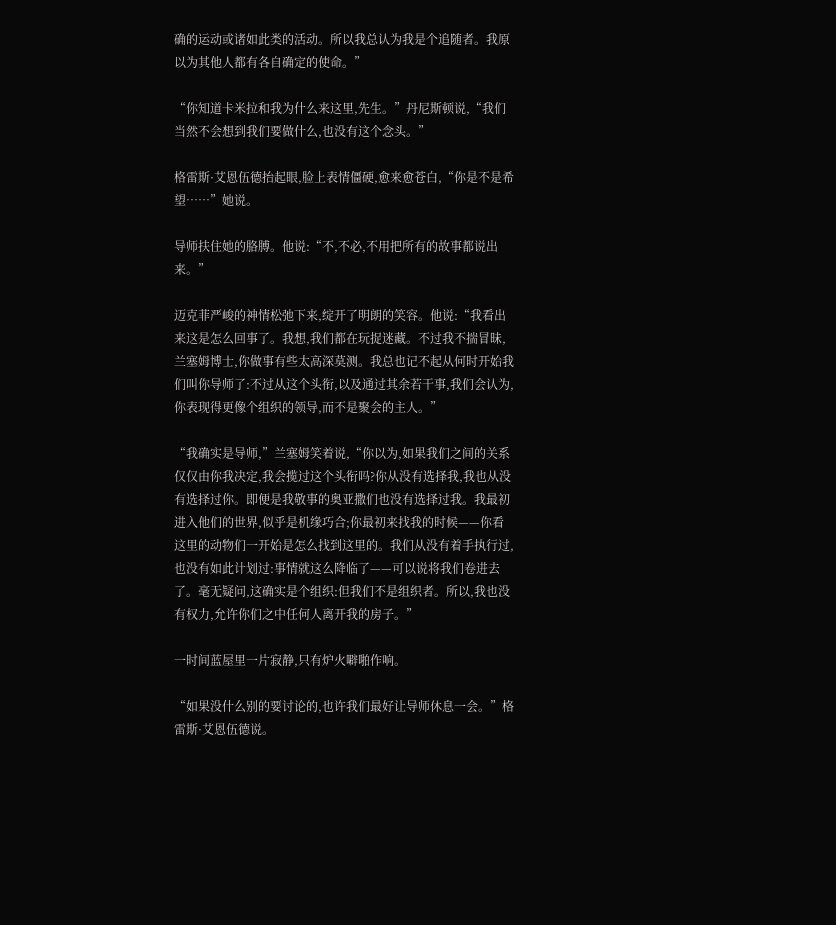确的运动或诸如此类的活动。所以我总认为我是个追随者。我原以为其他人都有各自确定的使命。”

“你知道卡米拉和我为什么来这里,先生。”丹尼斯顿说,“我们当然不会想到我们要做什么,也没有这个念头。”

格雷斯·艾恩伍德抬起眼,脸上表情僵硬,愈来愈苍白,“你是不是希望……”她说。

导师扶住她的胳膊。他说:“不,不必,不用把所有的故事都说出来。”

迈克菲严峻的神情松弛下来,绽开了明朗的笑容。他说:“我看出来这是怎么回事了。我想,我们都在玩捉迷藏。不过我不揣冒昧,兰塞姆博士,你做事有些太高深莫测。我总也记不起从何时开始我们叫你导师了:不过从这个头衔,以及通过其余若干事,我们会认为,你表现得更像个组织的领导,而不是聚会的主人。”

“我确实是导师,”兰塞姆笑着说,“你以为,如果我们之间的关系仅仅由你我决定,我会揽过这个头衔吗?你从没有选择我,我也从没有选择过你。即便是我敬事的奥亚撒们也没有选择过我。我最初进入他们的世界,似乎是机缘巧合;你最初来找我的时候——你看这里的动物们一开始是怎么找到这里的。我们从没有着手执行过,也没有如此计划过:事情就这么降临了——可以说将我们卷进去了。毫无疑问,这确实是个组织:但我们不是组织者。所以,我也没有权力,允许你们之中任何人离开我的房子。”

一时间蓝屋里一片寂静,只有炉火噼啪作响。

“如果没什么别的要讨论的,也许我们最好让导师休息一会。”格雷斯·艾恩伍德说。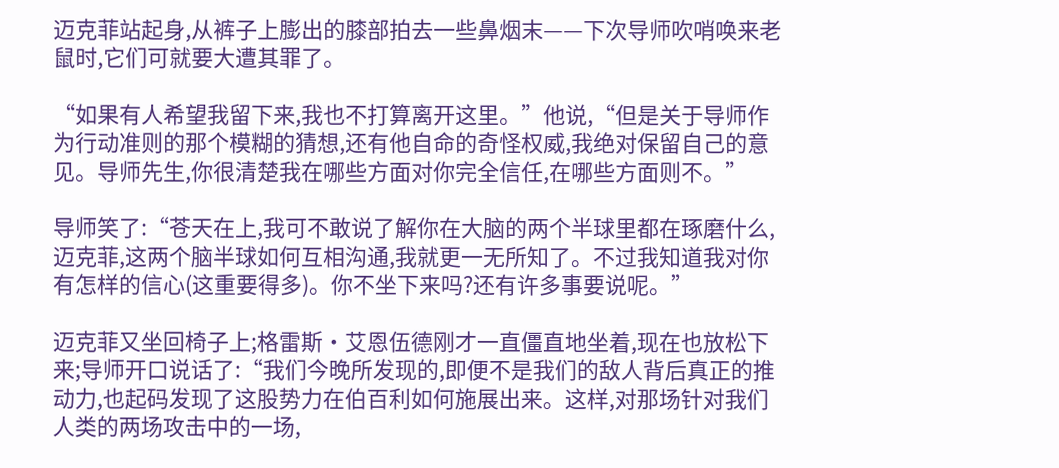迈克菲站起身,从裤子上膨出的膝部拍去一些鼻烟末——下次导师吹哨唤来老鼠时,它们可就要大遭其罪了。

“如果有人希望我留下来,我也不打算离开这里。”他说,“但是关于导师作为行动准则的那个模糊的猜想,还有他自命的奇怪权威,我绝对保留自己的意见。导师先生,你很清楚我在哪些方面对你完全信任,在哪些方面则不。”

导师笑了:“苍天在上,我可不敢说了解你在大脑的两个半球里都在琢磨什么,迈克菲,这两个脑半球如何互相沟通,我就更一无所知了。不过我知道我对你有怎样的信心(这重要得多)。你不坐下来吗?还有许多事要说呢。”

迈克菲又坐回椅子上;格雷斯·艾恩伍德刚才一直僵直地坐着,现在也放松下来;导师开口说话了:“我们今晚所发现的,即便不是我们的敌人背后真正的推动力,也起码发现了这股势力在伯百利如何施展出来。这样,对那场针对我们人类的两场攻击中的一场,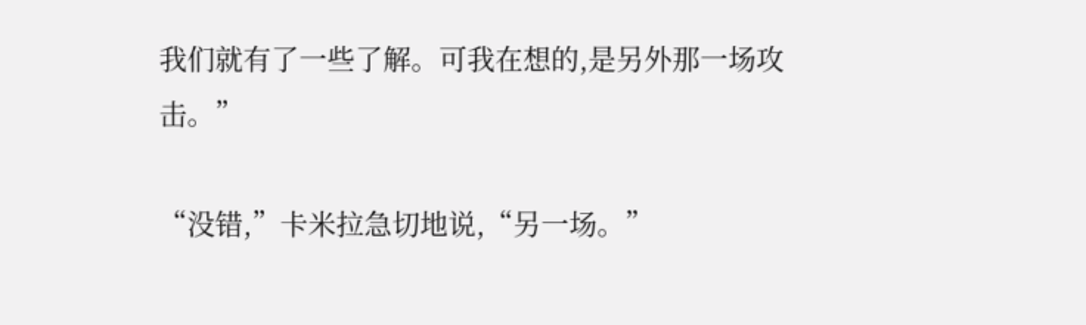我们就有了一些了解。可我在想的,是另外那一场攻击。”

“没错,”卡米拉急切地说,“另一场。”